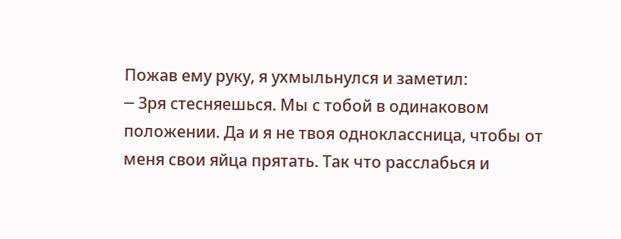Пожав ему руку, я ухмыльнулся и заметил:
─ Зря стесняешься. Мы с тобой в одинаковом положении. Да и я не твоя одноклассница, чтобы от меня свои яйца прятать. Так что расслабься и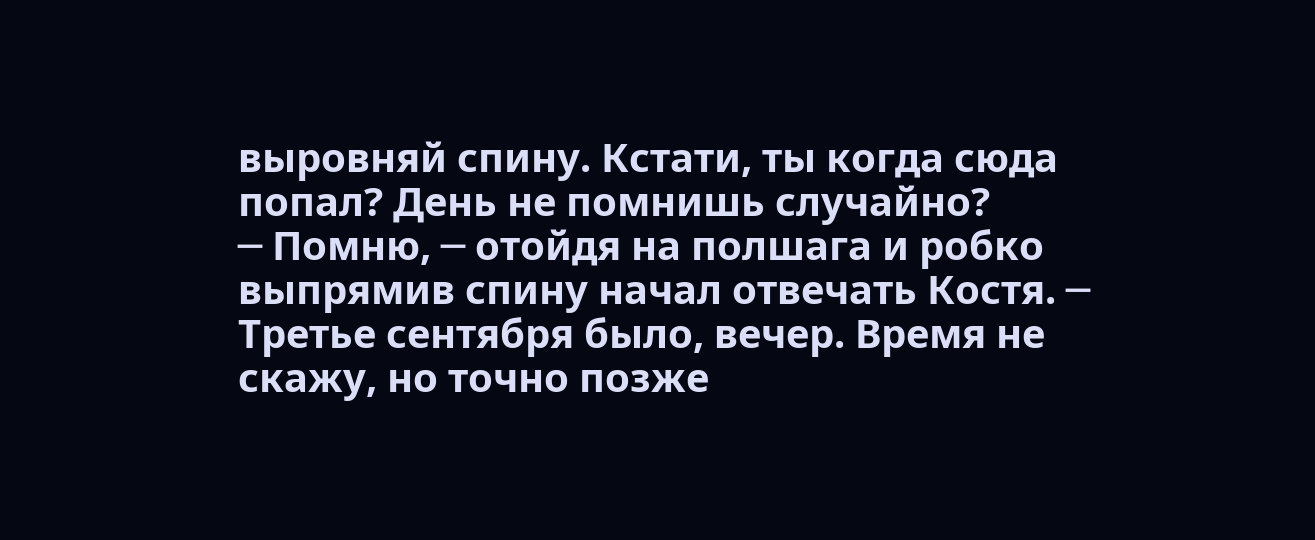выровняй спину. Кстати, ты когда сюда попал? День не помнишь случайно?
─ Помню, ─ отойдя на полшага и робко выпрямив спину начал отвечать Костя. ─ Третье сентября было, вечер. Время не скажу, но точно позже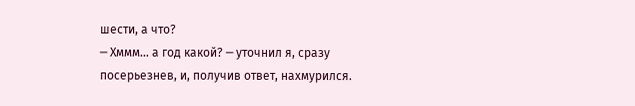шести, а что?
─ Хммм… а год какой? ─ уточнил я, сразу посерьезнев, и, получив ответ, нахмурился.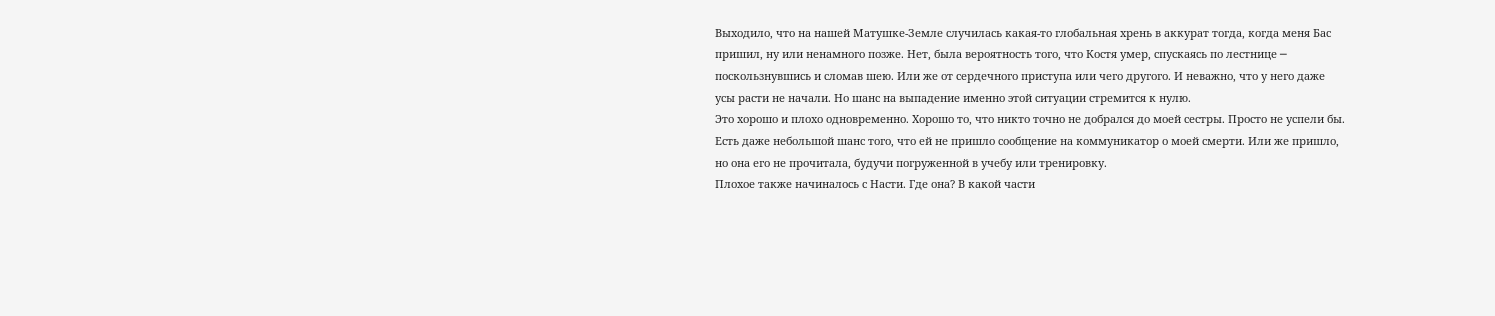Выходило, что на нашей Матушке-Земле случилась какая-то глобальная хрень в аккурат тогда, когда меня Бас пришил, ну или ненамного позже. Нет, была вероятность того, что Костя умер, спускаясь по лестнице ─ поскользнувшись и сломав шею. Или же от сердечного приступа или чего другого. И неважно, что у него даже усы расти не начали. Но шанс на выпадение именно этой ситуации стремится к нулю.
Это хорошо и плохо одновременно. Хорошо то, что никто точно не добрался до моей сестры. Просто не успели бы. Есть даже небольшой шанс того, что ей не пришло сообщение на коммуникатор о моей смерти. Или же пришло, но она его не прочитала, будучи погруженной в учебу или тренировку.
Плохое также начиналось с Насти. Где она? В какой части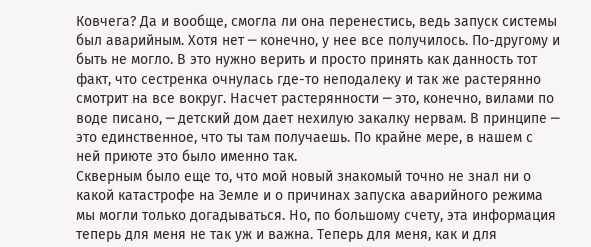Ковчега? Да и вообще, смогла ли она перенестись, ведь запуск системы был аварийным. Хотя нет ─ конечно, у нее все получилось. По-другому и быть не могло. В это нужно верить и просто принять как данность тот факт, что сестренка очнулась где-то неподалеку и так же растерянно смотрит на все вокруг. Насчет растерянности ─ это, конечно, вилами по воде писано, ─ детский дом дает нехилую закалку нервам. В принципе ─ это единственное, что ты там получаешь. По крайне мере, в нашем с ней приюте это было именно так.
Скверным было еще то, что мой новый знакомый точно не знал ни о какой катастрофе на Земле и о причинах запуска аварийного режима мы могли только догадываться. Но, по большому счету, эта информация теперь для меня не так уж и важна. Теперь для меня, как и для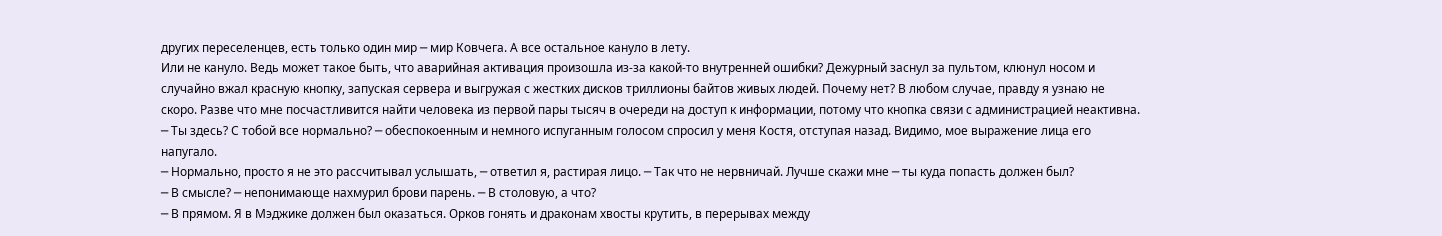других переселенцев, есть только один мир ─ мир Ковчега. А все остальное кануло в лету.
Или не кануло. Ведь может такое быть, что аварийная активация произошла из-за какой-то внутренней ошибки? Дежурный заснул за пультом, клюнул носом и случайно вжал красную кнопку, запуская сервера и выгружая с жестких дисков триллионы байтов живых людей. Почему нет? В любом случае, правду я узнаю не скоро. Разве что мне посчастливится найти человека из первой пары тысяч в очереди на доступ к информации, потому что кнопка связи с администрацией неактивна.
─ Ты здесь? С тобой все нормально? ─ обеспокоенным и немного испуганным голосом спросил у меня Костя, отступая назад. Видимо, мое выражение лица его напугало.
─ Нормально, просто я не это рассчитывал услышать, ─ ответил я, растирая лицо. ─ Так что не нервничай. Лучше скажи мне ─ ты куда попасть должен был?
─ В смысле? ─ непонимающе нахмурил брови парень. ─ В столовую, а что?
─ В прямом. Я в Мэджике должен был оказаться. Орков гонять и драконам хвосты крутить, в перерывах между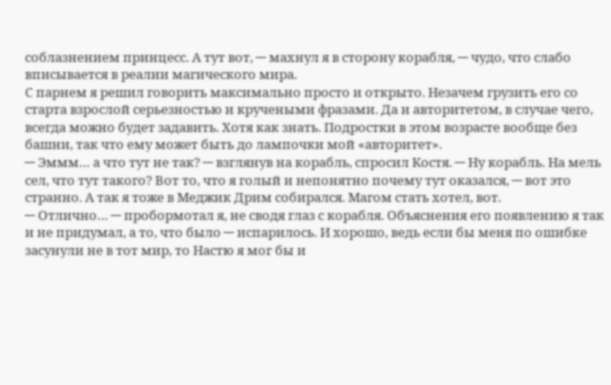соблазнением принцесс. А тут вот, ─ махнул я в сторону корабля, ─ чудо, что слабо вписывается в реалии магического мира.
С парнем я решил говорить максимально просто и открыто. Незачем грузить его со старта взрослой серьезностью и кручеными фразами. Да и авторитетом, в случае чего, всегда можно будет задавить. Хотя как знать. Подростки в этом возрасте вообще без башни, так что ему может быть до лампочки мой «авторитет».
─ Эммм… а что тут не так? ─ взглянув на корабль, спросил Костя. ─ Ну корабль. На мель сел, что тут такого? Вот то, что я голый и непонятно почему тут оказался, ─ вот это странно. А так я тоже в Меджик Дрим собирался. Магом стать хотел, вот.
─ Отлично… ─ пробормотал я, не сводя глаз с корабля. Объяснения его появлению я так и не придумал, а то, что было ─ испарилось. И хорошо, ведь если бы меня по ошибке засунули не в тот мир, то Настю я мог бы и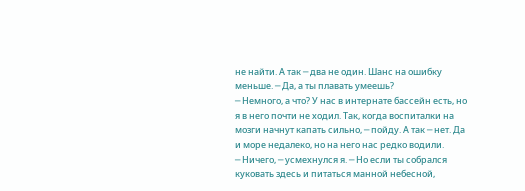не найти. А так ─ два не один. Шанс на ошибку меньше. ─ Да, а ты плавать умеешь?
─ Немного, а что? У нас в интернате бассейн есть, но я в него почти не ходил. Так, когда воспиталки на мозги начнут капать сильно, ─ пойду. А так ─ нет. Да и море недалеко, но на него нас редко водили.
─ Ничего, ─ усмехнулся я. ─ Но если ты собрался куковать здесь и питаться манной небесной,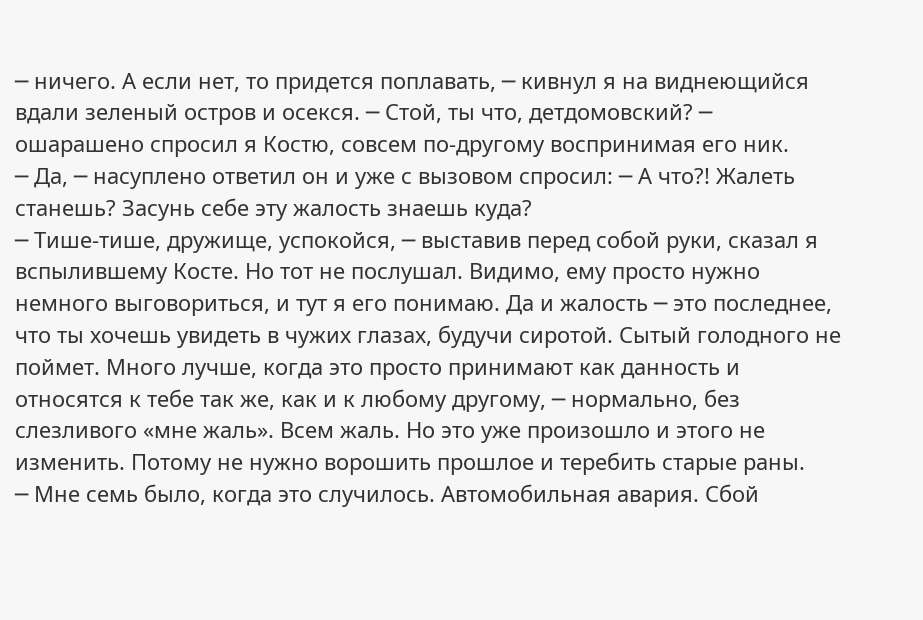─ ничего. А если нет, то придется поплавать, ─ кивнул я на виднеющийся вдали зеленый остров и осекся. ─ Стой, ты что, детдомовский? ─ ошарашено спросил я Костю, совсем по-другому воспринимая его ник.
─ Да, ─ насуплено ответил он и уже с вызовом спросил: ─ А что?! Жалеть станешь? Засунь себе эту жалость знаешь куда?
─ Тише-тише, дружище, успокойся, ─ выставив перед собой руки, сказал я вспылившему Косте. Но тот не послушал. Видимо, ему просто нужно немного выговориться, и тут я его понимаю. Да и жалость ─ это последнее, что ты хочешь увидеть в чужих глазах, будучи сиротой. Сытый голодного не поймет. Много лучше, когда это просто принимают как данность и относятся к тебе так же, как и к любому другому, ─ нормально, без слезливого «мне жаль». Всем жаль. Но это уже произошло и этого не изменить. Потому не нужно ворошить прошлое и теребить старые раны.
─ Мне семь было, когда это случилось. Автомобильная авария. Сбой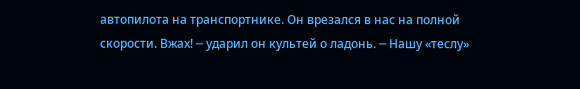автопилота на транспортнике. Он врезался в нас на полной скорости. Вжах! ─ ударил он культей о ладонь. ─ Нашу «теслу»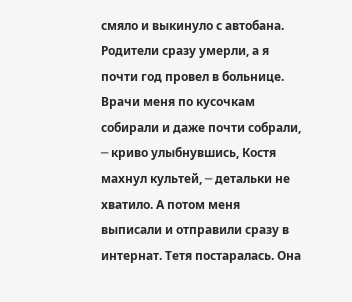смяло и выкинуло с автобана. Родители сразу умерли, а я почти год провел в больнице. Врачи меня по кусочкам собирали и даже почти собрали, ─ криво улыбнувшись, Костя махнул культей, ─ детальки не хватило. А потом меня выписали и отправили сразу в интернат. Тетя постаралась. Она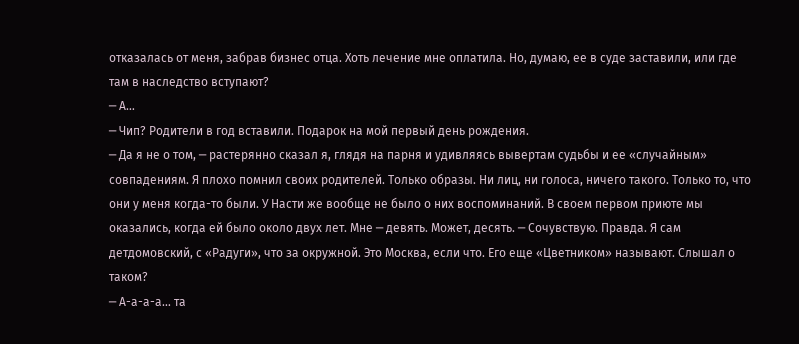отказалась от меня, забрав бизнес отца. Хоть лечение мне оплатила. Но, думаю, ее в суде заставили, или где там в наследство вступают?
─ А…
─ Чип? Родители в год вставили. Подарок на мой первый день рождения.
─ Да я не о том, ─ растерянно сказал я, глядя на парня и удивляясь вывертам судьбы и ее «случайным» совпадениям. Я плохо помнил своих родителей. Только образы. Ни лиц, ни голоса, ничего такого. Только то, что они у меня когда-то были. У Насти же вообще не было о них воспоминаний. В своем первом приюте мы оказались, когда ей было около двух лет. Мне ─ девять. Может, десять. ─ Сочувствую. Правда. Я сам детдомовский, с «Радуги», что за окружной. Это Москва, если что. Его еще «Цветником» называют. Слышал о таком?
─ А-а-а-а… та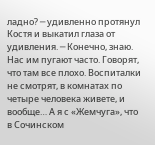ладно? ─ удивленно протянул Костя и выкатил глаза от удивления. ─ Конечно, знаю. Нас им пугают часто. Говорят, что там все плохо. Воспиталки не смотрят, в комнатах по четыре человека живете, и вообще… А я с «Жемчуга», что в Сочинском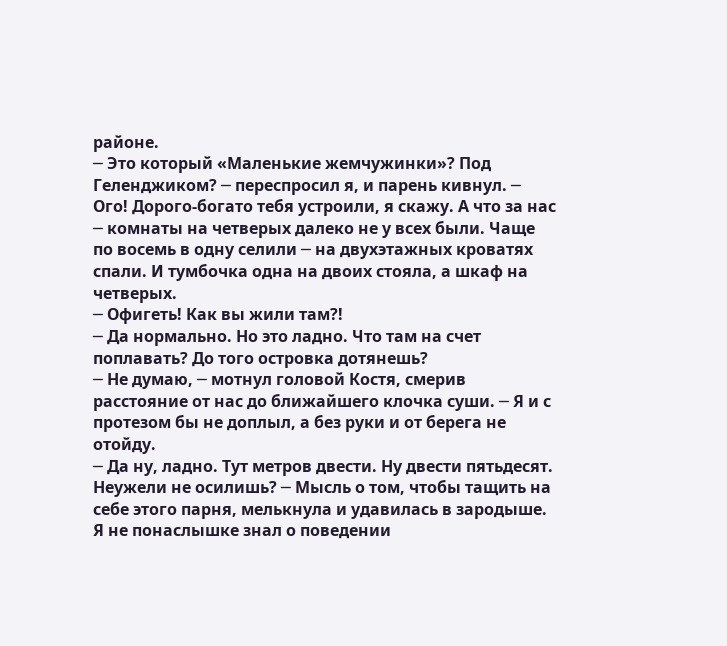районе.
─ Это который «Маленькие жемчужинки»? Под Геленджиком? ─ переспросил я, и парень кивнул. ─ Ого! Дорого-богато тебя устроили, я скажу. А что за нас ─ комнаты на четверых далеко не у всех были. Чаще по восемь в одну селили ─ на двухэтажных кроватях спали. И тумбочка одна на двоих стояла, а шкаф на четверых.
─ Офигеть! Как вы жили там?!
─ Да нормально. Но это ладно. Что там на счет поплавать? До того островка дотянешь?
─ Не думаю, ─ мотнул головой Костя, смерив расстояние от нас до ближайшего клочка суши. ─ Я и с протезом бы не доплыл, а без руки и от берега не отойду.
─ Да ну, ладно. Тут метров двести. Ну двести пятьдесят. Неужели не осилишь? ─ Мысль о том, чтобы тащить на себе этого парня, мелькнула и удавилась в зародыше. Я не понаслышке знал о поведении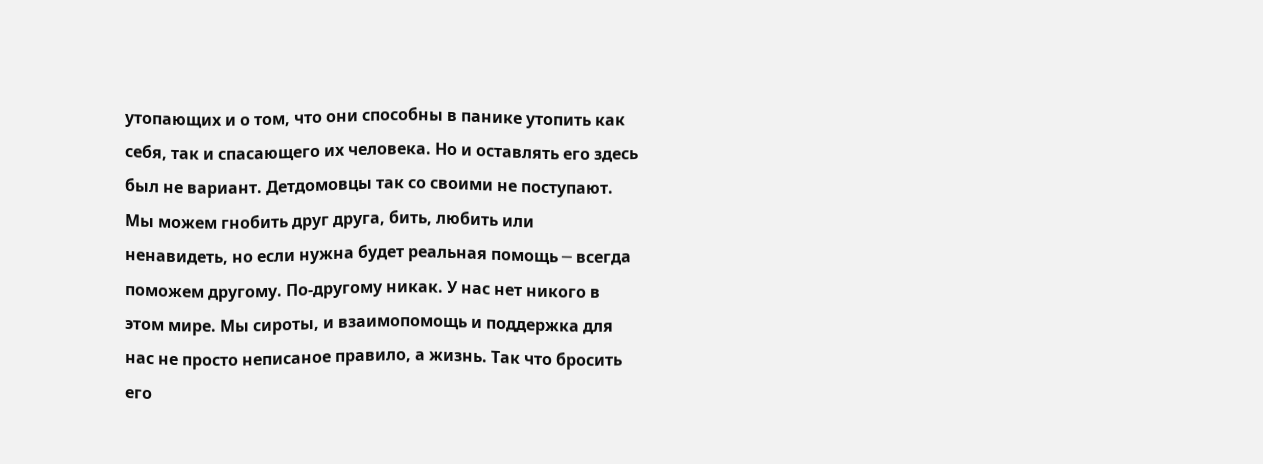утопающих и о том, что они способны в панике утопить как себя, так и спасающего их человека. Но и оставлять его здесь был не вариант. Детдомовцы так со своими не поступают. Мы можем гнобить друг друга, бить, любить или ненавидеть, но если нужна будет реальная помощь ─ всегда поможем другому. По-другому никак. У нас нет никого в этом мире. Мы сироты, и взаимопомощь и поддержка для нас не просто неписаное правило, а жизнь. Так что бросить его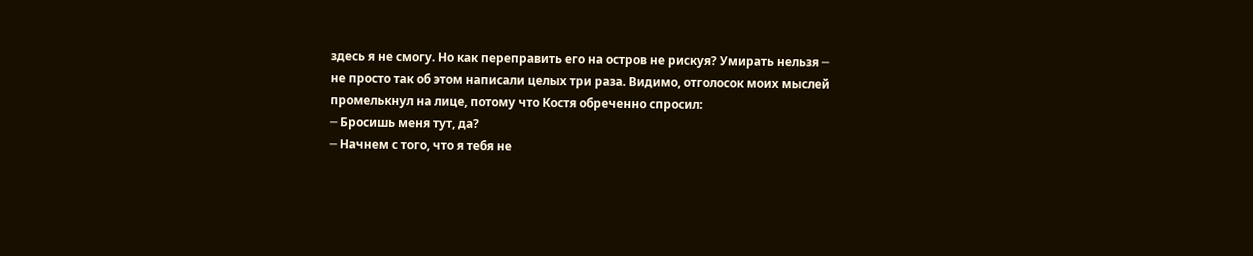здесь я не смогу. Но как переправить его на остров не рискуя? Умирать нельзя ─ не просто так об этом написали целых три раза. Видимо, отголосок моих мыслей промелькнул на лице, потому что Костя обреченно спросил:
─ Бросишь меня тут, да?
─ Начнем с того, что я тебя не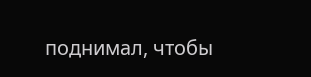поднимал, чтобы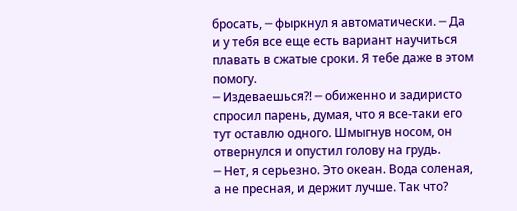бросать, ─ фыркнул я автоматически. ─ Да и у тебя все еще есть вариант научиться плавать в сжатые сроки. Я тебе даже в этом помогу.
─ Издеваешься?! ─ обиженно и задиристо спросил парень, думая, что я все-таки его тут оставлю одного. Шмыгнув носом, он отвернулся и опустил голову на грудь.
─ Нет, я серьезно. Это океан. Вода соленая, а не пресная, и держит лучше. Так что?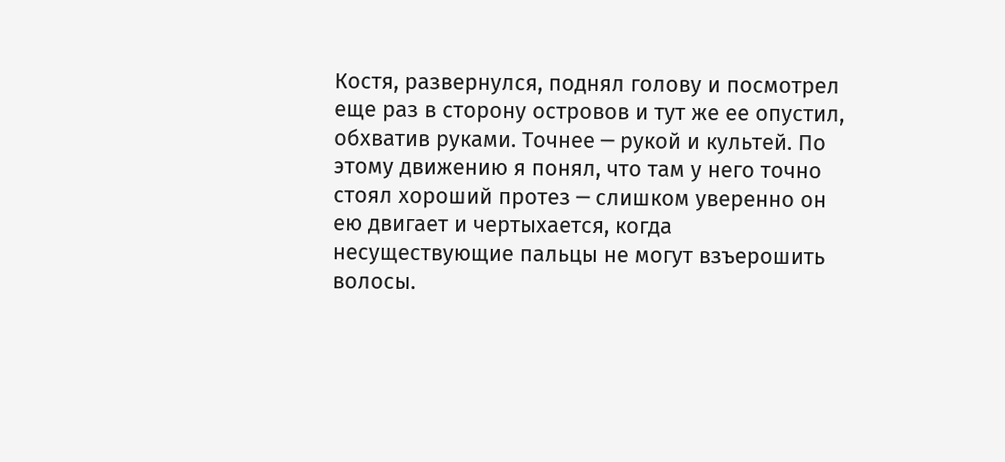Костя, развернулся, поднял голову и посмотрел еще раз в сторону островов и тут же ее опустил, обхватив руками. Точнее ─ рукой и культей. По этому движению я понял, что там у него точно стоял хороший протез ─ слишком уверенно он ею двигает и чертыхается, когда несуществующие пальцы не могут взъерошить волосы.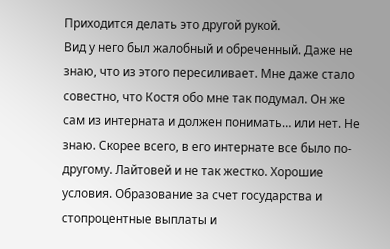Приходится делать это другой рукой.
Вид у него был жалобный и обреченный. Даже не знаю, что из этого пересиливает. Мне даже стало совестно, что Костя обо мне так подумал. Он же сам из интерната и должен понимать… или нет. Не знаю. Скорее всего, в его интернате все было по-другому. Лайтовей и не так жестко. Хорошие условия. Образование за счет государства и стопроцентные выплаты и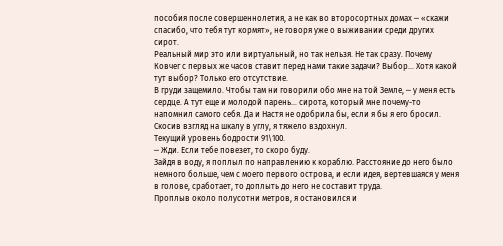пособия после совершеннолетия, а не как во второсортных домах ─ «скажи спасибо, что тебя тут кормят», не говоря уже о выживании среди других сирот.
Реальный мир это или виртуальный, но так нельзя. Не так сразу. Почему Ковчег с первых же часов ставит перед нами такие задачи? Выбор… Хотя какой тут выбор? Только его отсутствие.
В груди защемило. Чтобы там ни говорили обо мне на той Земле, ─ у меня есть сердце. А тут еще и молодой парень… сирота, который мне почему-то напомнил самого себя. Да и Настя не одобрила бы, если я бы я его бросил.
Скосив взгляд на шкалу в углу, я тяжело вздохнул.
Текущий уровень бодрости 91\100.
─ Жди. Если тебе повезет, то скоро буду.
Зайдя в воду, я поплыл по направлению к кораблю. Расстояние до него было немного больше, чем с моего первого острова, и если идея, вертевшаяся у меня в голове, сработает, то доплыть до него не составит труда.
Проплыв около полусотни метров, я остановился и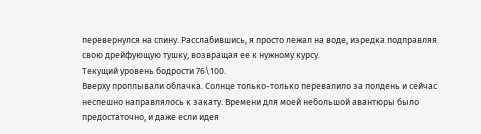перевернулся на спину. Расслабившись, я просто лежал на воде, изредка подправляя свою дрейфующую тушку, возвращая ее к нужному курсу.
Текущий уровень бодрости 76\100.
Вверху проплывали облачка. Солнце только-только перевалило за полдень и сейчас неспешно направлялось к закату. Времени для моей небольшой авантюры было предостаточно, и даже если идея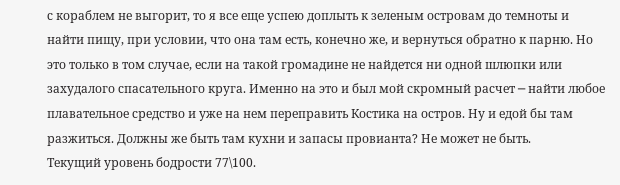с кораблем не выгорит, то я все еще успею доплыть к зеленым островам до темноты и найти пищу, при условии, что она там есть, конечно же, и вернуться обратно к парню. Но это только в том случае, если на такой громадине не найдется ни одной шлюпки или захудалого спасательного круга. Именно на это и был мой скромный расчет ─ найти любое плавательное средство и уже на нем переправить Костика на остров. Ну и едой бы там разжиться. Должны же быть там кухни и запасы провианта? Не может не быть.
Текущий уровень бодрости 77\100.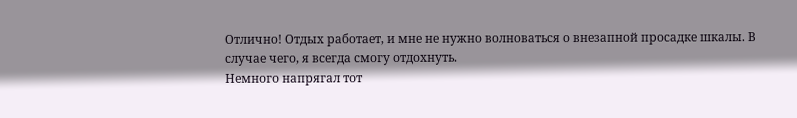Отлично! Отдых работает, и мне не нужно волноваться о внезапной просадке шкалы. В случае чего, я всегда смогу отдохнуть.
Немного напрягал тот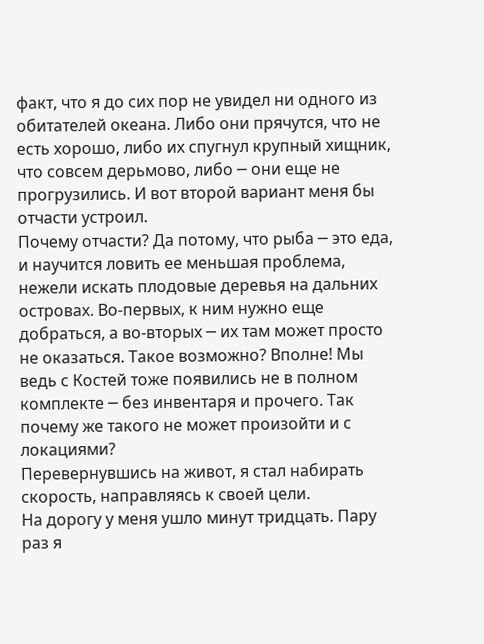факт, что я до сих пор не увидел ни одного из обитателей океана. Либо они прячутся, что не есть хорошо, либо их спугнул крупный хищник, что совсем дерьмово, либо ─ они еще не прогрузились. И вот второй вариант меня бы отчасти устроил.
Почему отчасти? Да потому, что рыба ─ это еда, и научится ловить ее меньшая проблема, нежели искать плодовые деревья на дальних островах. Во-первых, к ним нужно еще добраться, а во-вторых ─ их там может просто не оказаться. Такое возможно? Вполне! Мы ведь с Костей тоже появились не в полном комплекте ─ без инвентаря и прочего. Так почему же такого не может произойти и с локациями?
Перевернувшись на живот, я стал набирать скорость, направляясь к своей цели.
На дорогу у меня ушло минут тридцать. Пару раз я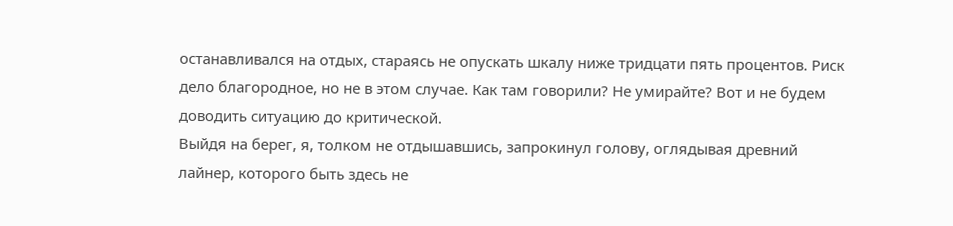останавливался на отдых, стараясь не опускать шкалу ниже тридцати пять процентов. Риск дело благородное, но не в этом случае. Как там говорили? Не умирайте? Вот и не будем доводить ситуацию до критической.
Выйдя на берег, я, толком не отдышавшись, запрокинул голову, оглядывая древний лайнер, которого быть здесь не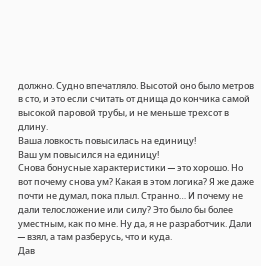должно. Судно впечатляло. Высотой оно было метров в сто, и это если считать от днища до кончика самой высокой паровой трубы, и не меньше трехсот в длину.
Ваша ловкость повысилась на единицу!
Ваш ум повысился на единицу!
Снова бонусные характеристики ─ это хорошо. Но вот почему снова ум? Какая в этом логика? Я же даже почти не думал, пока плыл. Странно… И почему не дали телосложение или силу? Это было бы более уместным, как по мне. Ну да, я не разработчик. Дали ─ взял, а там разберусь, что и куда.
Дав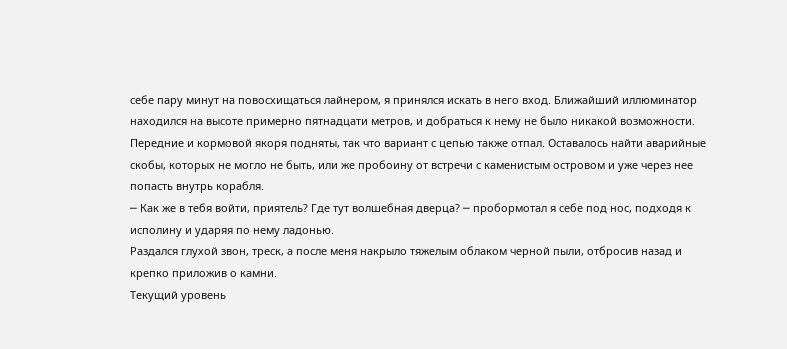себе пару минут на повосхищаться лайнером, я принялся искать в него вход. Ближайший иллюминатор находился на высоте примерно пятнадцати метров, и добраться к нему не было никакой возможности. Передние и кормовой якоря подняты, так что вариант с цепью также отпал. Оставалось найти аварийные скобы, которых не могло не быть, или же пробоину от встречи с каменистым островом и уже через нее попасть внутрь корабля.
─ Как же в тебя войти, приятель? Где тут волшебная дверца? ─ пробормотал я себе под нос, подходя к исполину и ударяя по нему ладонью.
Раздался глухой звон, треск, а после меня накрыло тяжелым облаком черной пыли, отбросив назад и крепко приложив о камни.
Текущий уровень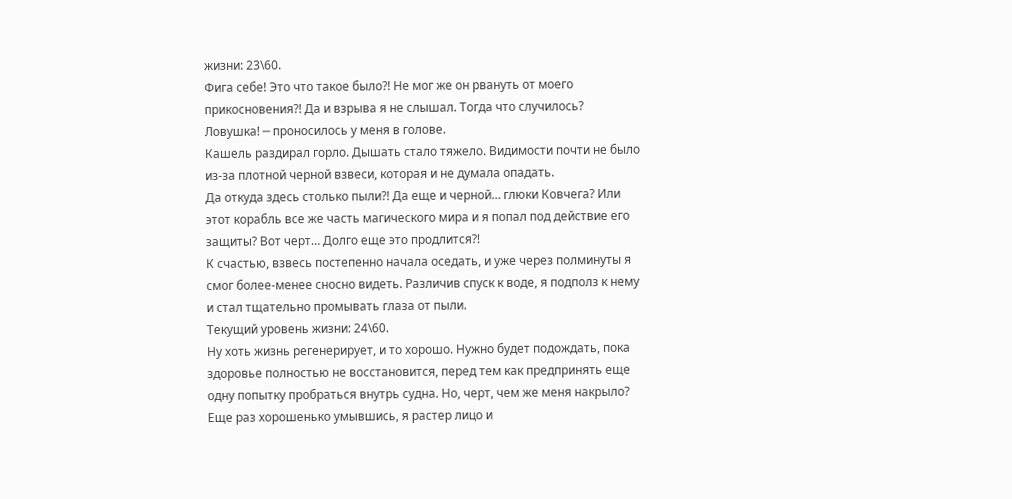жизни: 23\60.
Фига себе! Это что такое было?! Не мог же он рвануть от моего прикосновения?! Да и взрыва я не слышал. Тогда что случилось? Ловушка! ─ проносилось у меня в голове.
Кашель раздирал горло. Дышать стало тяжело. Видимости почти не было из-за плотной черной взвеси, которая и не думала опадать.
Да откуда здесь столько пыли?! Да еще и черной… глюки Ковчега? Или этот корабль все же часть магического мира и я попал под действие его защиты? Вот черт… Долго еще это продлится?!
К счастью, взвесь постепенно начала оседать, и уже через полминуты я смог более-менее сносно видеть. Различив спуск к воде, я подполз к нему и стал тщательно промывать глаза от пыли.
Текущий уровень жизни: 24\60.
Ну хоть жизнь регенерирует, и то хорошо. Нужно будет подождать, пока здоровье полностью не восстановится, перед тем как предпринять еще одну попытку пробраться внутрь судна. Но, черт, чем же меня накрыло?
Еще раз хорошенько умывшись, я растер лицо и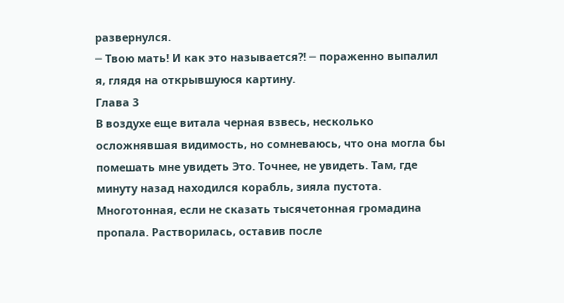развернулся.
─ Твою мать! И как это называется?! ─ пораженно выпалил я, глядя на открывшуюся картину.
Глава 3
В воздухе еще витала черная взвесь, несколько осложнявшая видимость, но сомневаюсь, что она могла бы помешать мне увидеть Это. Точнее, не увидеть. Там, где минуту назад находился корабль, зияла пустота. Многотонная, если не сказать тысячетонная громадина пропала. Растворилась, оставив после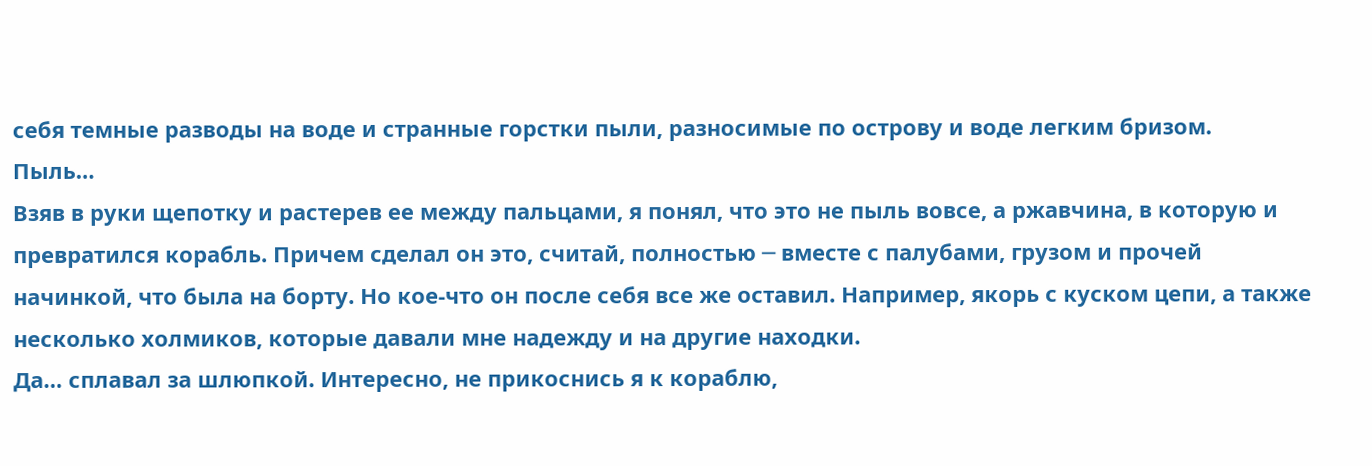себя темные разводы на воде и странные горстки пыли, разносимые по острову и воде легким бризом.
Пыль…
Взяв в руки щепотку и растерев ее между пальцами, я понял, что это не пыль вовсе, а ржавчина, в которую и превратился корабль. Причем сделал он это, считай, полностью ─ вместе с палубами, грузом и прочей начинкой, что была на борту. Но кое-что он после себя все же оставил. Например, якорь с куском цепи, а также несколько холмиков, которые давали мне надежду и на другие находки.
Да… сплавал за шлюпкой. Интересно, не прикоснись я к кораблю,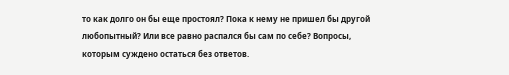то как долго он бы еще простоял? Пока к нему не пришел бы другой любопытный? Или все равно распался бы сам по себе? Вопросы, которым суждено остаться без ответов.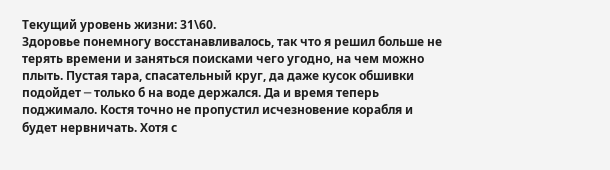Текущий уровень жизни: 31\60.
Здоровье понемногу восстанавливалось, так что я решил больше не терять времени и заняться поисками чего угодно, на чем можно плыть. Пустая тара, спасательный круг, да даже кусок обшивки подойдет ─ только б на воде держался. Да и время теперь поджимало. Костя точно не пропустил исчезновение корабля и будет нервничать. Хотя с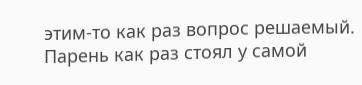этим-то как раз вопрос решаемый. Парень как раз стоял у самой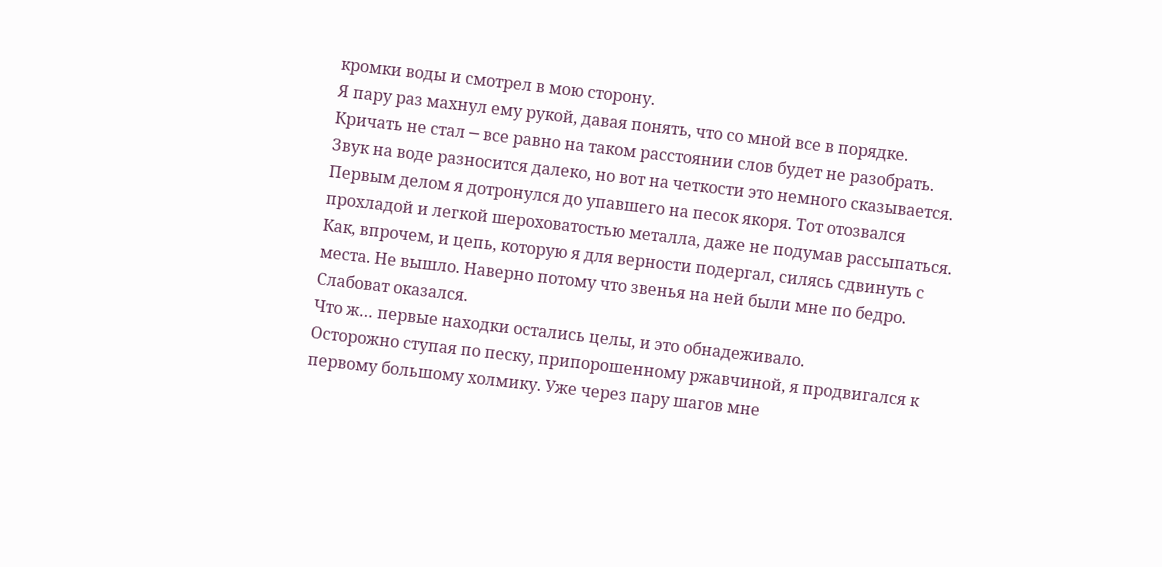кромки воды и смотрел в мою сторону.
Я пару раз махнул ему рукой, давая понять, что со мной все в порядке. Кричать не стал ─ все равно на таком расстоянии слов будет не разобрать. Звук на воде разносится далеко, но вот на четкости это немного сказывается.
Первым делом я дотронулся до упавшего на песок якоря. Тот отозвался прохладой и легкой шероховатостью металла, даже не подумав рассыпаться. Как, впрочем, и цепь, которую я для верности подергал, силясь сдвинуть с места. Не вышло. Наверно потому что звенья на ней были мне по бедро. Слабоват оказался.
Что ж… первые находки остались целы, и это обнадеживало.
Осторожно ступая по песку, припорошенному ржавчиной, я продвигался к первому большому холмику. Уже через пару шагов мне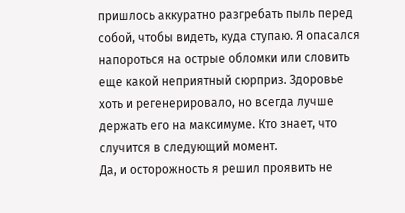пришлось аккуратно разгребать пыль перед собой, чтобы видеть, куда ступаю. Я опасался напороться на острые обломки или словить еще какой неприятный сюрприз. Здоровье хоть и регенерировало, но всегда лучше держать его на максимуме. Кто знает, что случится в следующий момент.
Да, и осторожность я решил проявить не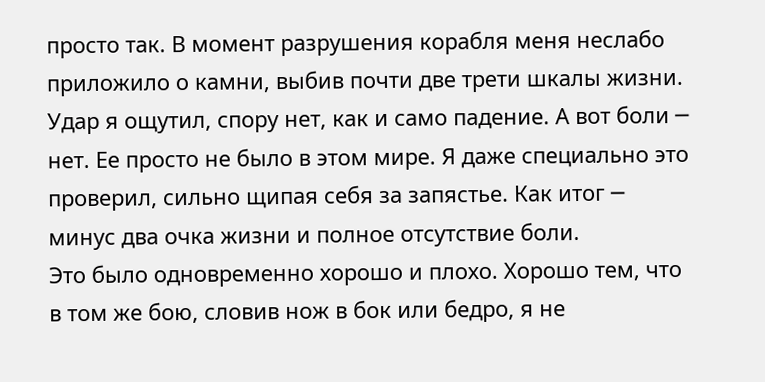просто так. В момент разрушения корабля меня неслабо приложило о камни, выбив почти две трети шкалы жизни. Удар я ощутил, спору нет, как и само падение. А вот боли ─ нет. Ее просто не было в этом мире. Я даже специально это проверил, сильно щипая себя за запястье. Как итог ─ минус два очка жизни и полное отсутствие боли.
Это было одновременно хорошо и плохо. Хорошо тем, что в том же бою, словив нож в бок или бедро, я не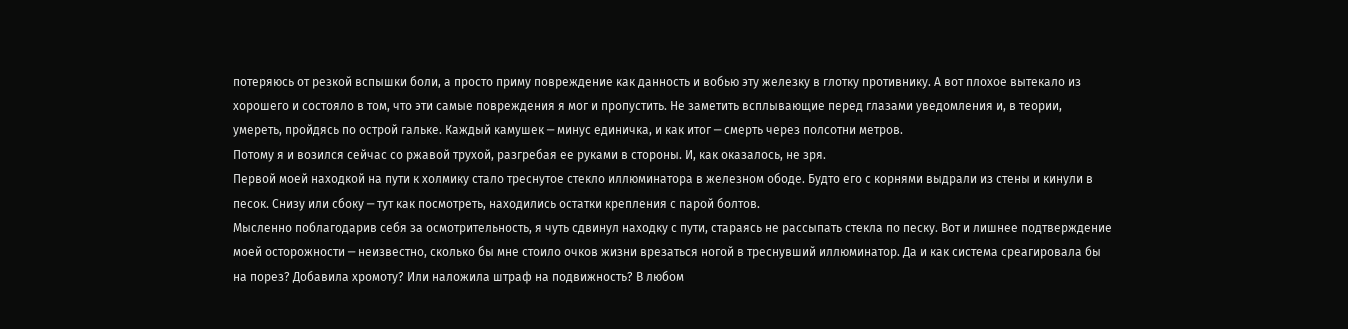потеряюсь от резкой вспышки боли, а просто приму повреждение как данность и вобью эту железку в глотку противнику. А вот плохое вытекало из хорошего и состояло в том, что эти самые повреждения я мог и пропустить. Не заметить всплывающие перед глазами уведомления и, в теории, умереть, пройдясь по острой гальке. Каждый камушек ─ минус единичка, и как итог ─ смерть через полсотни метров.
Потому я и возился сейчас со ржавой трухой, разгребая ее руками в стороны. И, как оказалось, не зря.
Первой моей находкой на пути к холмику стало треснутое стекло иллюминатора в железном ободе. Будто его с корнями выдрали из стены и кинули в песок. Снизу или сбоку ─ тут как посмотреть, находились остатки крепления с парой болтов.
Мысленно поблагодарив себя за осмотрительность, я чуть сдвинул находку с пути, стараясь не рассыпать стекла по песку. Вот и лишнее подтверждение моей осторожности ─ неизвестно, сколько бы мне стоило очков жизни врезаться ногой в треснувший иллюминатор. Да и как система среагировала бы на порез? Добавила хромоту? Или наложила штраф на подвижность? В любом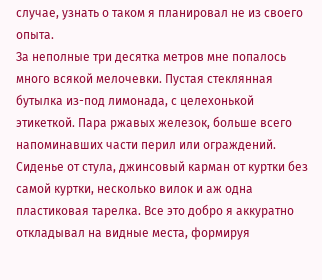случае, узнать о таком я планировал не из своего опыта.
За неполные три десятка метров мне попалось много всякой мелочевки. Пустая стеклянная бутылка из-под лимонада, с целехонькой этикеткой. Пара ржавых железок, больше всего напоминавших части перил или ограждений. Сиденье от стула, джинсовый карман от куртки без самой куртки, несколько вилок и аж одна пластиковая тарелка. Все это добро я аккуратно откладывал на видные места, формируя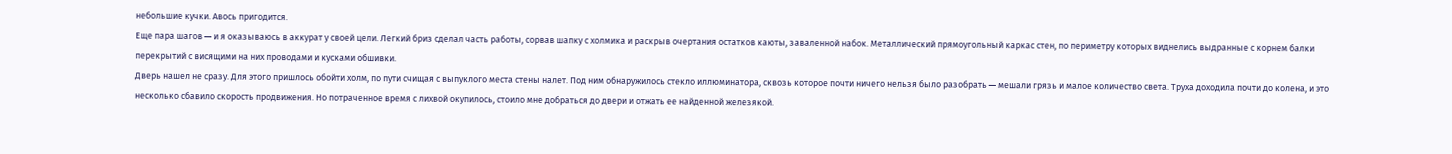небольшие кучки. Авось пригодится.
Еще пара шагов ─ и я оказываюсь в аккурат у своей цели. Легкий бриз сделал часть работы, сорвав шапку с холмика и раскрыв очертания остатков каюты, заваленной набок. Металлический прямоугольный каркас стен, по периметру которых виднелись выдранные с корнем балки перекрытий с висящими на них проводами и кусками обшивки.
Дверь нашел не сразу. Для этого пришлось обойти холм, по пути счищая с выпуклого места стены налет. Под ним обнаружилось стекло иллюминатора, сквозь которое почти ничего нельзя было разобрать ─ мешали грязь и малое количество света. Труха доходила почти до колена, и это несколько сбавило скорость продвижения. Но потраченное время с лихвой окупилось, стоило мне добраться до двери и отжать ее найденной железякой.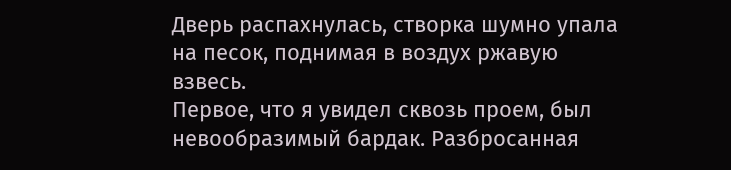Дверь распахнулась, створка шумно упала на песок, поднимая в воздух ржавую взвесь.
Первое, что я увидел сквозь проем, был невообразимый бардак. Разбросанная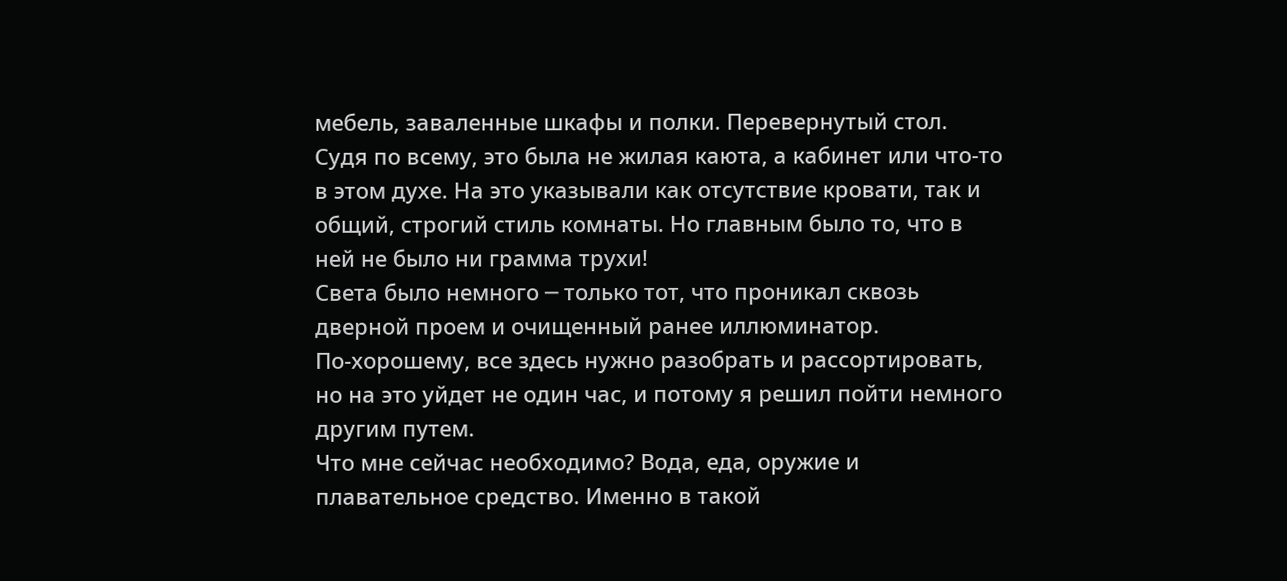мебель, заваленные шкафы и полки. Перевернутый стол. Судя по всему, это была не жилая каюта, а кабинет или что-то в этом духе. На это указывали как отсутствие кровати, так и общий, строгий стиль комнаты. Но главным было то, что в ней не было ни грамма трухи!
Света было немного ─ только тот, что проникал сквозь дверной проем и очищенный ранее иллюминатор.
По-хорошему, все здесь нужно разобрать и рассортировать, но на это уйдет не один час, и потому я решил пойти немного другим путем.
Что мне сейчас необходимо? Вода, еда, оружие и плавательное средство. Именно в такой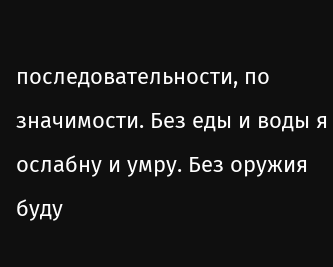последовательности, по значимости. Без еды и воды я ослабну и умру. Без оружия буду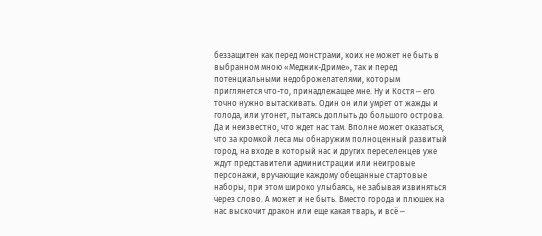беззащитен как перед монстрами, коих не может не быть в выбранном мною «Меджик-Дриме», так и перед потенциальными недоброжелателями, которым приглянется что-то, принадлежащее мне. Ну и Костя ─ его точно нужно вытаскивать. Один он или умрет от жажды и голода, или утонет, пытаясь доплыть до большого острова. Да и неизвестно, что ждет нас там. Вполне может оказаться, что за кромкой леса мы обнаружим полноценный развитый город, на входе в который нас и других переселенцев уже ждут представители администрации или неигровые персонажи, вручающие каждому обещанные стартовые наборы, при этом широко улыбаясь, не забывая извиняться через слово. А может и не быть. Вместо города и плюшек на нас выскочит дракон или еще какая тварь, и всё ─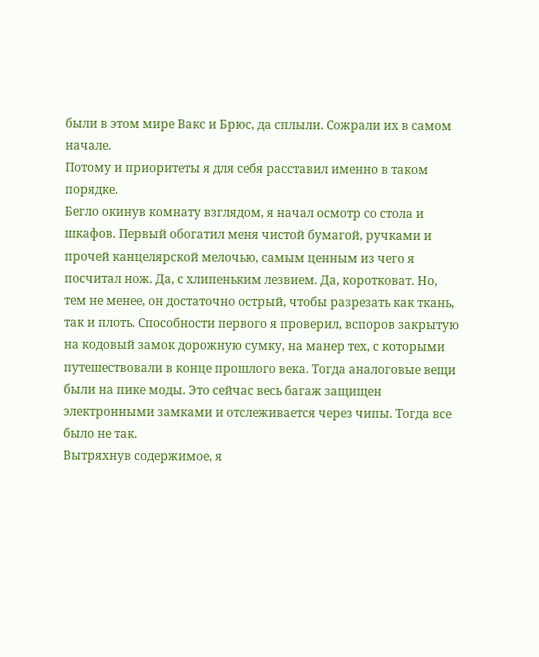были в этом мире Вакс и Брюс, да сплыли. Сожрали их в самом начале.
Потому и приоритеты я для себя расставил именно в таком порядке.
Бегло окинув комнату взглядом, я начал осмотр со стола и шкафов. Первый обогатил меня чистой бумагой, ручками и прочей канцелярской мелочью, самым ценным из чего я посчитал нож. Да, с хлипеньким лезвием. Да, коротковат. Но, тем не менее, он достаточно острый, чтобы разрезать как ткань, так и плоть. Способности первого я проверил, вспоров закрытую на кодовый замок дорожную сумку, на манер тех, с которыми путешествовали в конце прошлого века. Тогда аналоговые вещи были на пике моды. Это сейчас весь багаж защищен электронными замками и отслеживается через чипы. Тогда все было не так.
Вытряхнув содержимое, я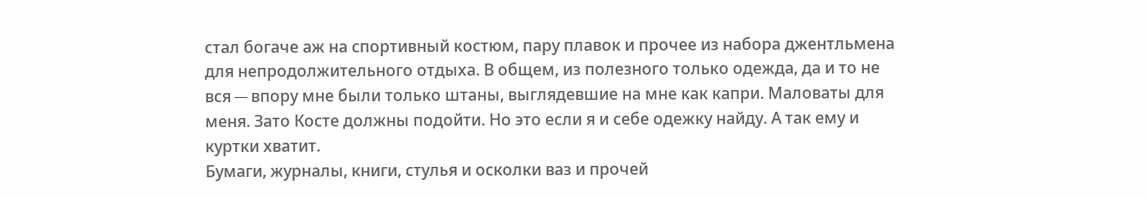стал богаче аж на спортивный костюм, пару плавок и прочее из набора джентльмена для непродолжительного отдыха. В общем, из полезного только одежда, да и то не вся ─ впору мне были только штаны, выглядевшие на мне как капри. Маловаты для меня. Зато Косте должны подойти. Но это если я и себе одежку найду. А так ему и куртки хватит.
Бумаги, журналы, книги, стулья и осколки ваз и прочей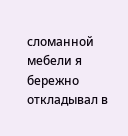сломанной мебели я бережно откладывал в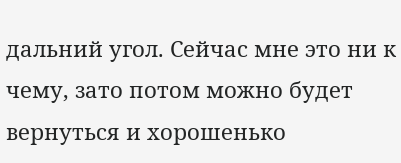дальний угол. Сейчас мне это ни к чему, зато потом можно будет вернуться и хорошенько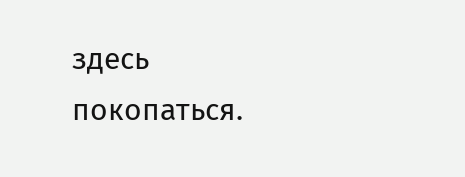здесь покопаться.